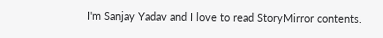I'm Sanjay Yadav and I love to read StoryMirror contents.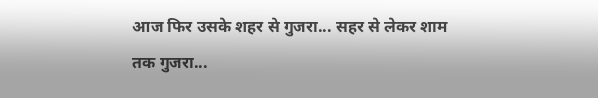आज फिर उसके शहर से गुजरा... सहर से लेकर शाम तक गुजरा...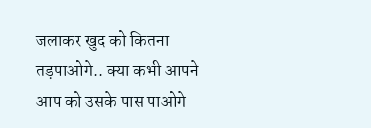जलाकर खुद को कितना तड़पाओगे.. क्या कभी आपने आप को उसके पास पाओगे